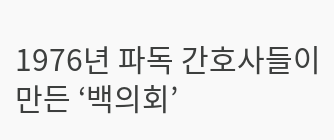1976년 파독 간호사들이 만든 ‘백의회’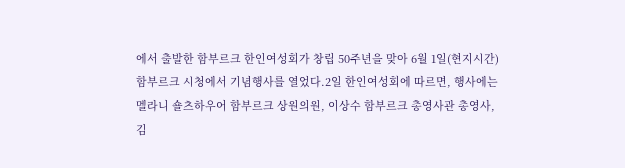에서 출발한 함부르크 한인여성회가 창립 50주년을 맞아 6월 1일(현지시간) 함부르크 시청에서 기념행사를 열었다.2일 한인여성회에 따르면, 행사에는 멜라니 숄츠하우어 함부르크 상원의원, 이상수 함부르크 총영사관 총영사, 김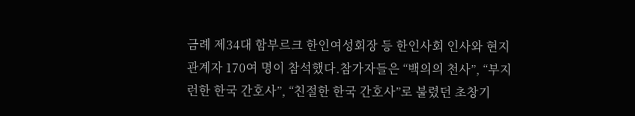금례 제34대 함부르크 한인여성회장 등 한인사회 인사와 현지 관계자 170여 명이 참석했다.참가자들은 “백의의 천사”, “부지런한 한국 간호사”, “친절한 한국 간호사”로 불렸던 초창기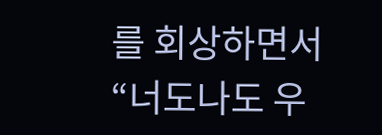를 회상하면서 “너도나도 우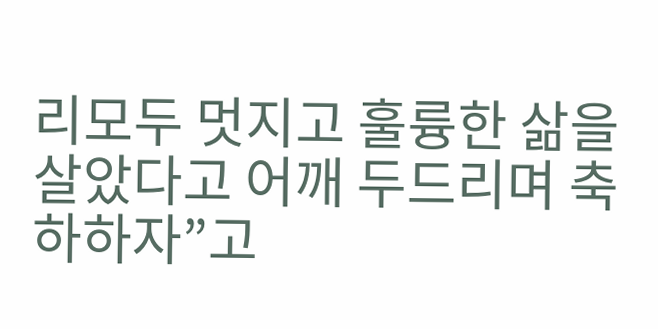리모두 멋지고 훌륭한 삶을 살았다고 어깨 두드리며 축하하자”고